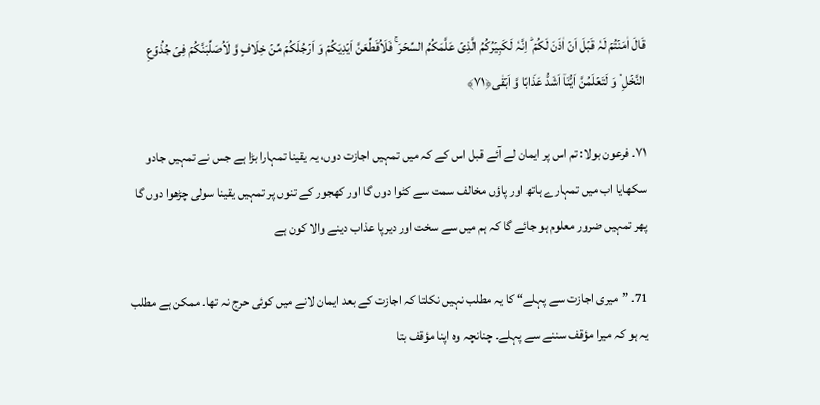قَالَ اٰمَنۡتُمۡ لَہٗ قَبۡلَ اَنۡ اٰذَنَ لَکُمۡ ؕ اِنَّہٗ لَکَبِیۡرُکُمُ الَّذِیۡ عَلَّمَکُمُ السِّحۡرَ ۚ فَلَاُقَطِّعَنَّ اَیۡدِیَکُمۡ وَ اَرۡجُلَکُمۡ مِّنۡ خِلَافٍ وَّ لَاُصَلِّبَنَّکُمۡ فِیۡ جُذُوۡعِ النَّخۡلِ ۫ وَ لَتَعۡلَمُنَّ اَیُّنَاۤ اَشَدُّ عَذَابًا وَّ اَبۡقٰی﴿۷۱﴾

۷۱۔ فرعون بولا: تم اس پر ایمان لے آئے قبل اس کے کہ میں تمہیں اجازت دوں، یہ یقینا تمہارا بڑا ہے جس نے تمہیں جادو سکھایا اب میں تمہارے ہاتھ اور پاؤں مخالف سمت سے کٹوا دوں گا اور کھجور کے تنوں پر تمہیں یقینا سولی چڑھوا دوں گا پھر تمہیں ضرور معلوم ہو جائے گا کہ ہم میں سے سخت اور دیرپا عذاب دینے والا کون ہے

71۔ ”میری اجازت سے پہلے“ کا یہ مطلب نہیں نکلتا کہ اجازت کے بعد ایمان لانے میں کوئی حرج نہ تھا۔ ممکن ہے مطلب یہ ہو کہ میرا مؤقف سننے سے پہلے۔ چنانچہ وہ اپنا مؤقف بتا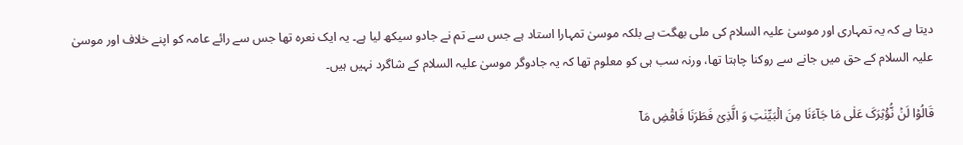دیتا ہے کہ یہ تمہاری اور موسیٰ علیہ السلام کی ملی بھگت ہے بلکہ موسیٰ تمہارا استاد ہے جس سے تم نے جادو سیکھ لیا ہے۔ یہ ایک نعرہ تھا جس سے رائے عامہ کو اپنے خلاف اور موسیٰ علیہ السلام کے حق میں جانے سے روکنا چاہتا تھا، ورنہ سب ہی کو معلوم تھا کہ یہ جادوگر موسیٰ علیہ السلام کے شاگرد نہیں ہیں۔

قَالُوۡا لَنۡ نُّؤۡثِرَکَ عَلٰی مَا جَآءَنَا مِنَ الۡبَیِّنٰتِ وَ الَّذِیۡ فَطَرَنَا فَاقۡضِ مَاۤ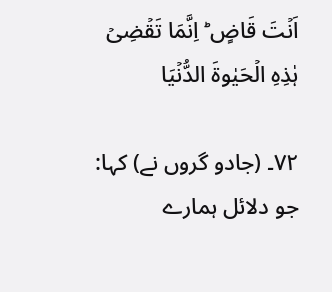اَنۡتَ قَاضٍ ؕ اِنَّمَا تَقۡضِیۡ ہٰذِہِ الۡحَیٰوۃَ الدُّنۡیَا

۷۲۔ (جادو گروں نے) کہا: جو دلائل ہمارے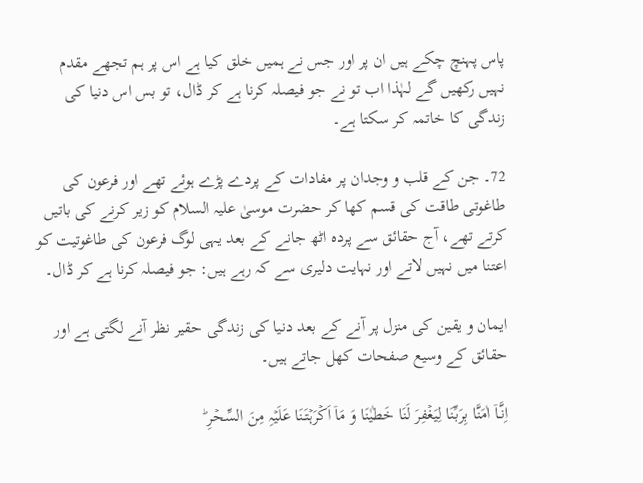پاس پہنچ چکے ہیں ان پر اور جس نے ہمیں خلق کیا ہے اس پر ہم تجھے مقدم نہیں رکھیں گے لہٰذا اب تو نے جو فیصلہ کرنا ہے کر ڈال، تو بس اس دنیا کی زندگی کا خاتمہ کر سکتا ہے۔

72۔ جن کے قلب و وجدان پر مفادات کے پردے پڑے ہوئے تھے اور فرعون کی طاغوتی طاقت کی قسم کھا کر حضرت موسیٰ علیہ السلام کو زیر کرنے کی باتیں کرتے تھے، آج حقائق سے پردہ اٹھ جانے کے بعد یہی لوگ فرعون کی طاغوتیت کو اعتنا میں نہیں لاتے اور نہایت دلیری سے کہ رہے ہیں: جو فیصلہ کرنا ہے کر ڈال۔

ایمان و یقین کی منزل پر آنے کے بعد دنیا کی زندگی حقیر نظر آنے لگتی ہے اور حقائق کے وسیع صفحات کھل جاتے ہیں۔

اِنَّـاۤ اٰمَنَّا بِرَبِّنَا لِیَغۡفِرَ لَنَا خَطٰیٰنَا وَ مَاۤ اَکۡرَہۡتَنَا عَلَیۡہِ مِنَ السِّحۡرِ ؕ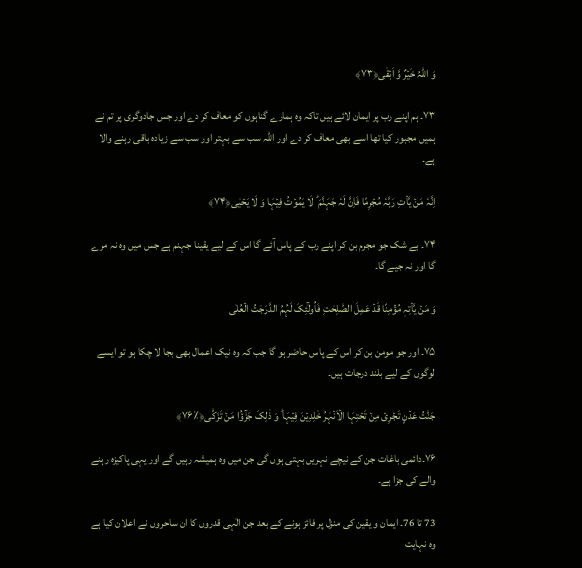وَ اللّٰہُ خَیۡرٌ وَّ اَبۡقٰی﴿۷۳﴾

۷۳۔ ہم اپنے رب پر ایمان لائے ہیں تاکہ وہ ہمارے گناہوں کو معاف کر دے اور جس جادوگری پر تم نے ہمیں مجبور کیا تھا اسے بھی معاف کر دے اور اللہ سب سے بہتر اور سب سے زیادہ باقی رہنے والا ہے۔

اِنَّہٗ مَنۡ یَّاۡتِ رَبَّہٗ مُجۡرِمًا فَاِنَّ لَہٗ جَہَنَّمَ ؕ لَا یَمُوۡتُ فِیۡہَا وَ لَا یَحۡیٰی﴿۷۴﴾

۷۴۔ بے شک جو مجرم بن کر اپنے رب کے پاس آئے گا اس کے لیے یقینا جہنم ہے جس میں وہ نہ مرے گا اور نہ جیے گا۔

وَ مَنۡ یَّاۡتِہٖ مُؤۡمِنًا قَدۡ عَمِلَ الصّٰلِحٰتِ فَاُولٰٓئِکَ لَہُمُ الدَّرَجٰتُ الۡعُلٰی

۷۵۔ اور جو مومن بن کر اس کے پاس حاضر ہو گا جب کہ وہ نیک اعمال بھی بجا لا چکا ہو تو ایسے لوگوں کے لیے بلند درجات ہیں۔

جَنّٰتُ عَدۡنٍ تَجۡرِیۡ مِنۡ تَحۡتِہَا الۡاَنۡہٰرُ خٰلِدِیۡنَ فِیۡہَا ؕ وَ ذٰلِکَ جَزٰٓؤُا مَنۡ تَزَکّٰی﴿٪۷۶﴾

۷۶۔دائمی باغات جن کے نیچے نہریں بہتی ہوں گی جن میں وہ ہمیشہ رہیں گے اور یہی پاکیزہ رہنے والے کی جزا ہے۔

73 تا 76۔ ایمان و یقین کی منزل پر فائز ہونے کے بعد جن الٰہی قدروں کا ان ساحروں نے اعلان کیا ہے وہ نہایت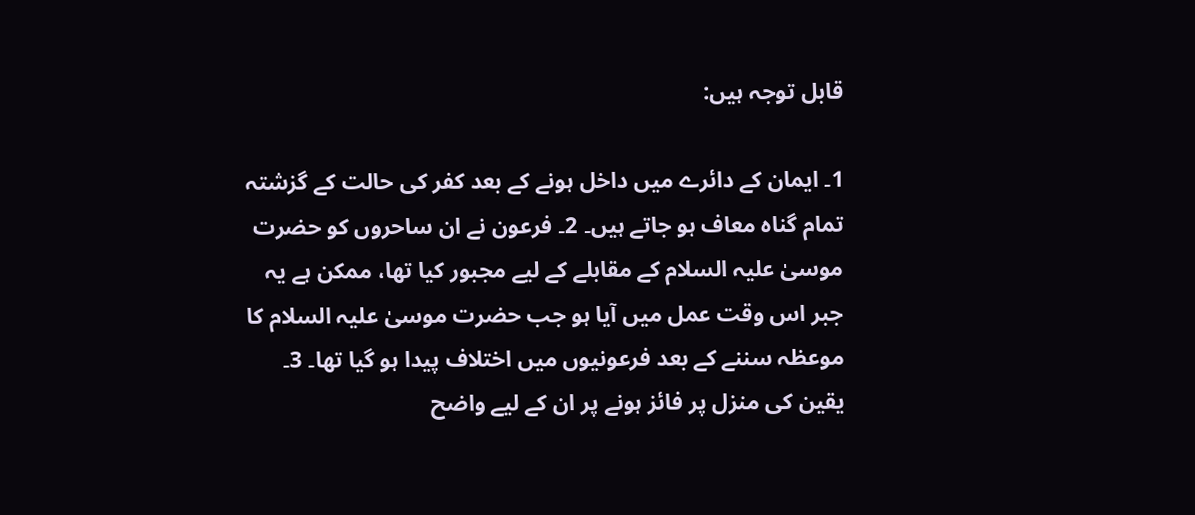قابل توجہ ہیں:

1۔ ایمان کے دائرے میں داخل ہونے کے بعد کفر کی حالت کے گزشتہ تمام گناہ معاف ہو جاتے ہیں۔ 2۔ فرعون نے ان ساحروں کو حضرت موسیٰ علیہ السلام کے مقابلے کے لیے مجبور کیا تھا، ممکن ہے یہ جبر اس وقت عمل میں آیا ہو جب حضرت موسیٰ علیہ السلام کا موعظہ سننے کے بعد فرعونیوں میں اختلاف پیدا ہو گیا تھا۔ 3۔ یقین کی منزل پر فائز ہونے پر ان کے لیے واضح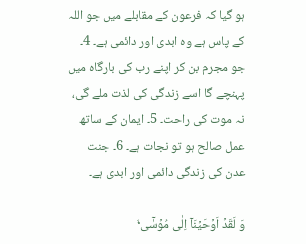ہو گیا کہ فرعون کے مقابلے میں جو اللہ کے پاس ہے وہ ابدی اور دائمی ہے۔ 4۔ جو مجرم بن کر اپنے رب کی بارگاہ میں پہنچے گا اسے زندگی کی لذت ملے گی، نہ موت کی راحت۔ 5۔ ایمان کے ساتھ عمل صالح ہو تو نجات ہے۔ 6۔ جنت عدن کی زندگی دائمی اور ابدی ہے۔

وَ لَقَدۡ اَوۡحَیۡنَاۤ اِلٰی مُوۡسٰۤی ۬ۙ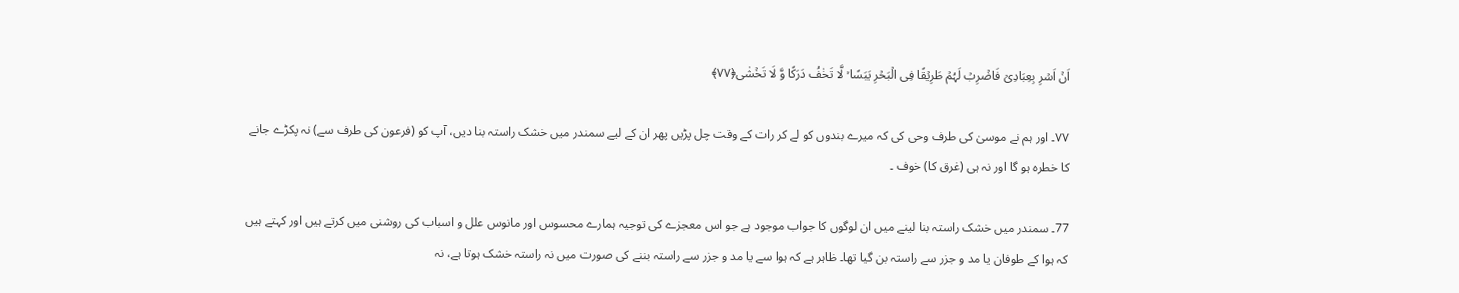اَنۡ اَسۡرِ بِعِبَادِیۡ فَاضۡرِبۡ لَہُمۡ طَرِیۡقًا فِی الۡبَحۡرِ یَبَسًا ۙ لَّا تَخٰفُ دَرَکًا وَّ لَا تَخۡشٰی﴿۷۷﴾

۷۷۔ اور ہم نے موسیٰ کی طرف وحی کی کہ میرے بندوں کو لے کر رات کے وقت چل پڑیں پھر ان کے لیے سمندر میں خشک راستہ بنا دیں، آپ کو (فرعون کی طرف سے) نہ پکڑے جانے کا خطرہ ہو گا اور نہ ہی (غرق کا) خوف ۔

77۔ سمندر میں خشک راستہ بنا لینے میں ان لوگوں کا جواب موجود ہے جو اس معجزے کی توجیہ ہمارے محسوس اور مانوس علل و اسباب کی روشنی میں کرتے ہیں اور کہتے ہیں کہ ہوا کے طوفان یا مد و جزر سے راستہ بن گیا تھا۔ ظاہر ہے کہ ہوا سے یا مد و جزر سے راستہ بننے کی صورت میں نہ راستہ خشک ہوتا ہے، نہ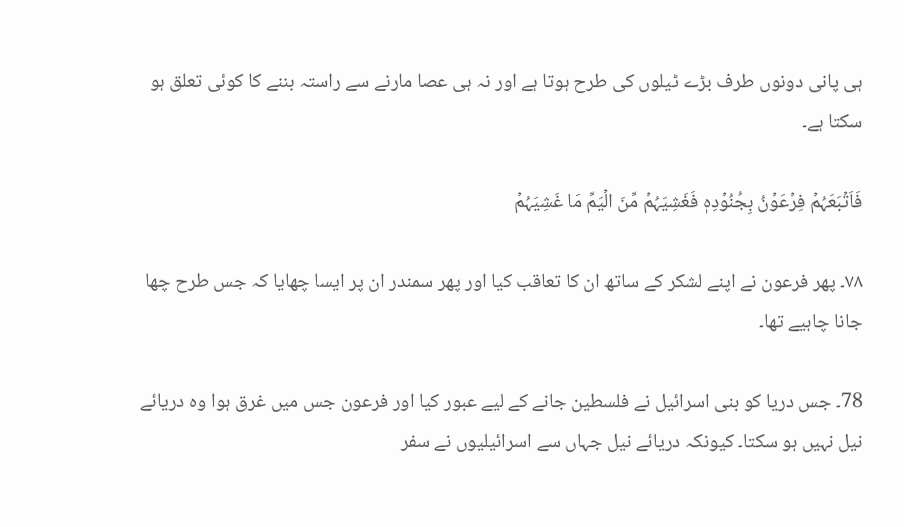ہی پانی دونوں طرف بڑے ٹیلوں کی طرح ہوتا ہے اور نہ ہی عصا مارنے سے راستہ بننے کا کوئی تعلق ہو سکتا ہے۔

فَاَتۡبَعَہُمۡ فِرۡعَوۡنُ بِجُنُوۡدِہٖ فَغَشِیَہُمۡ مِّنَ الۡیَمِّ مَا غَشِیَہُمۡ

۷۸۔ پھر فرعون نے اپنے لشکر کے ساتھ ان کا تعاقب کیا اور پھر سمندر ان پر ایسا چھایا کہ جس طرح چھا جانا چاہیے تھا۔

78۔ جس دریا کو بنی اسرائیل نے فلسطین جانے کے لیے عبور کیا اور فرعون جس میں غرق ہوا وہ دریائے نیل نہیں ہو سکتا۔ کیونکہ دریائے نیل جہاں سے اسرائیلیوں نے سفر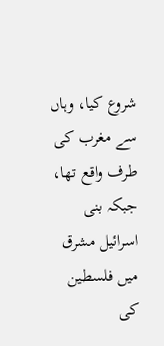شروع کیا، وہاں سے مغرب کی طرف واقع تھا، جبکہ بنی اسرائیل مشرق میں فلسطین کی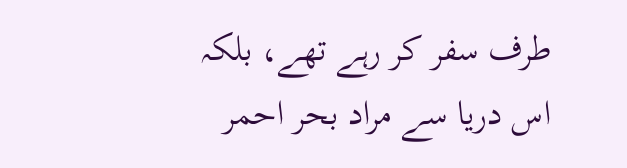طرف سفر کر رہے تھے، بلکہ اس دریا سے مراد بحر احمر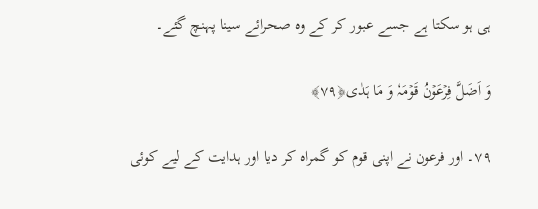ہی ہو سکتا ہے جسے عبور کر کے وہ صحرائے سینا پہنچ گئے۔

وَ اَضَلَّ فِرۡعَوۡنُ قَوۡمَہٗ وَ مَا ہَدٰی﴿۷۹﴾

۷۹۔ اور فرعون نے اپنی قوم کو گمراہ کر دیا اور ہدایت کے لیے کوئی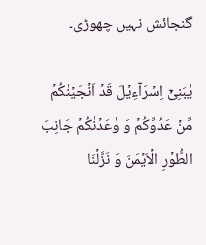گنجائش نہیں چھوڑی۔

یٰبَنِیۡۤ اِسۡرَآءِیۡلَ قَدۡ اَنۡجَیۡنٰکُمۡ مِّنۡ عَدُوِّکُمۡ وَ وٰعَدۡنٰکُمۡ جَانِبَ الطُّوۡرِ الۡاَیۡمَنَ وَ نَزَّلۡنَا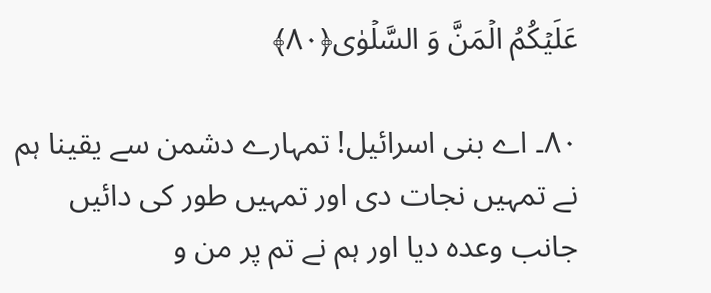عَلَیۡکُمُ الۡمَنَّ وَ السَّلۡوٰی﴿۸۰﴾

۸۰۔ اے بنی اسرائیل! تمہارے دشمن سے یقینا ہم نے تمہیں نجات دی اور تمہیں طور کی دائیں جانب وعدہ دیا اور ہم نے تم پر من و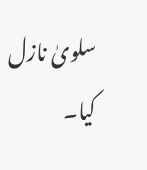سلویٰ نازل کیا۔